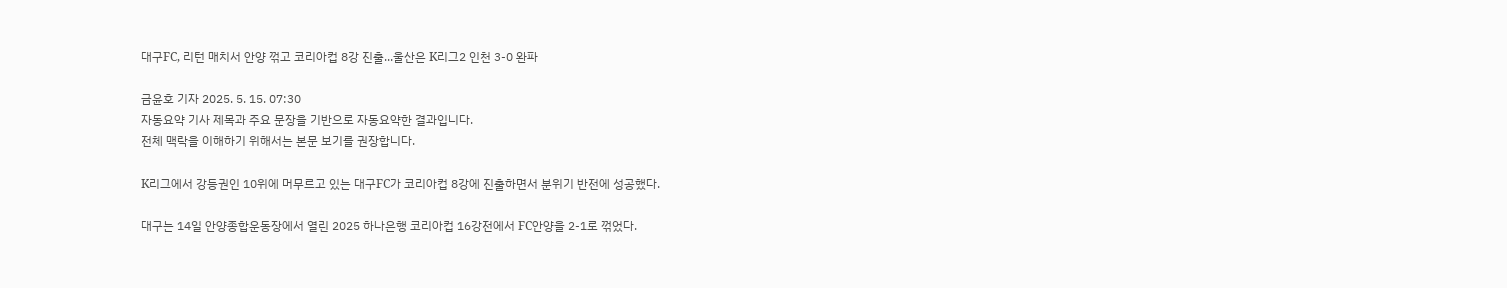대구FC, 리턴 매치서 안양 꺾고 코리아컵 8강 진출...울산은 K리그2 인천 3-0 완파

금윤호 기자 2025. 5. 15. 07:30
자동요약 기사 제목과 주요 문장을 기반으로 자동요약한 결과입니다.
전체 맥락을 이해하기 위해서는 본문 보기를 권장합니다.

K리그에서 강등권인 10위에 머무르고 있는 대구FC가 코리아컵 8강에 진출하면서 분위기 반전에 성공했다.

대구는 14일 안양종합운동장에서 열린 2025 하나은행 코리아컵 16강전에서 FC안양을 2-1로 꺾었다.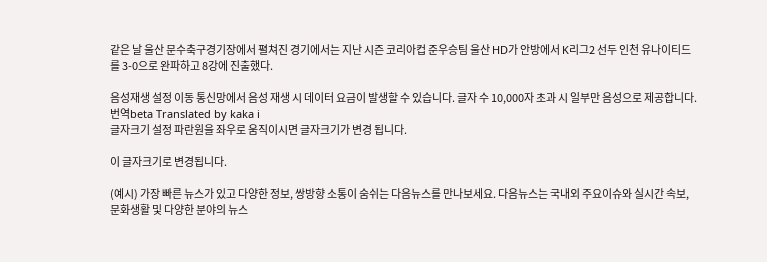같은 날 울산 문수축구경기장에서 펼쳐진 경기에서는 지난 시즌 코리아컵 준우승팀 울산 HD가 안방에서 K리그2 선두 인천 유나이티드를 3-0으로 완파하고 8강에 진출했다.

음성재생 설정 이동 통신망에서 음성 재생 시 데이터 요금이 발생할 수 있습니다. 글자 수 10,000자 초과 시 일부만 음성으로 제공합니다.
번역beta Translated by kaka i
글자크기 설정 파란원을 좌우로 움직이시면 글자크기가 변경 됩니다.

이 글자크기로 변경됩니다.

(예시) 가장 빠른 뉴스가 있고 다양한 정보, 쌍방향 소통이 숨쉬는 다음뉴스를 만나보세요. 다음뉴스는 국내외 주요이슈와 실시간 속보, 문화생활 및 다양한 분야의 뉴스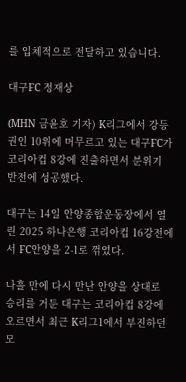를 입체적으로 전달하고 있습니다.

대구FC 정재상

(MHN 금윤호 기자) K리그에서 강등권인 10위에 머무르고 있는 대구FC가 코리아컵 8강에 진출하면서 분위기 반전에 성공했다.

대구는 14일 안양종합운동장에서 열린 2025 하나은행 코리아컵 16강전에서 FC안양을 2-1로 꺾었다.

나흘 만에 다시 만난 안양을 상대로 승리를 거둔 대구는 코리아컵 8강에 오르면서 최근 K리그1에서 부진하던 모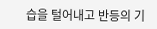습을 털어내고 반등의 기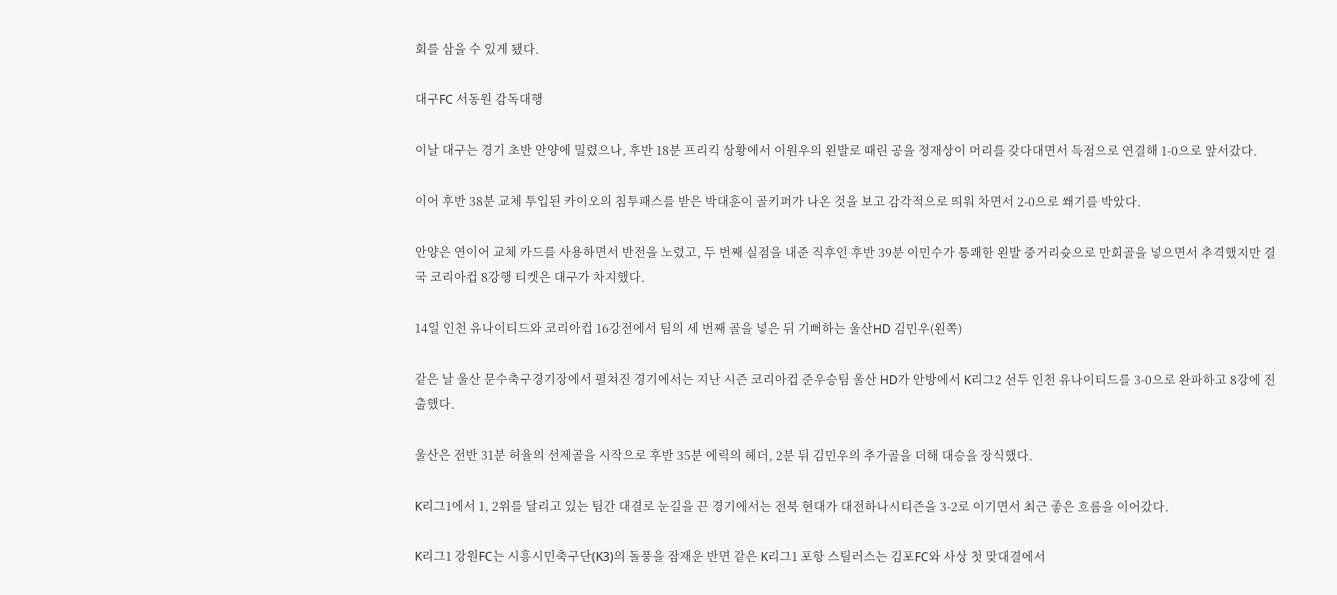회를 삼을 수 있게 됐다.

대구FC 서동원 감독대행

이날 대구는 경기 초반 안양에 밀렸으나, 후반 18분 프리킥 상황에서 이원우의 왼발로 때린 공을 정재상이 머리를 갖다대면서 득점으로 연결해 1-0으로 앞서갔다.

이어 후반 38분 교체 투입된 카이오의 침투패스를 받은 박대훈이 골키퍼가 나온 것을 보고 감각적으로 띄워 차면서 2-0으로 쐐기를 박았다.

안양은 연이어 교체 카드를 사용하면서 반전을 노렸고, 두 번째 실점을 내준 직후인 후반 39분 이민수가 통쾌한 왼발 중거리슛으로 만회골을 넣으면서 추격했지만 결국 코리아컵 8강행 티켓은 대구가 차지했다.

14일 인천 유나이티드와 코리아컵 16강전에서 팀의 세 번째 골을 넣은 뒤 기뻐하는 울산HD 김민우(왼쪽)

같은 날 울산 문수축구경기장에서 펼쳐진 경기에서는 지난 시즌 코리아컵 준우승팀 울산 HD가 안방에서 K리그2 선두 인천 유나이티드를 3-0으로 완파하고 8강에 진출했다.

울산은 전반 31분 허율의 선제골을 시작으로 후반 35분 에릭의 헤더, 2분 뒤 김민우의 추가골을 더해 대승을 장식했다.

K리그1에서 1, 2위를 달리고 있는 팀간 대결로 눈길을 끈 경기에서는 전북 현대가 대전하나시티즌을 3-2로 이기면서 최근 좋은 흐름을 이어갔다.

K리그1 강원FC는 시흥시민축구단(K3)의 돌풍을 잠재운 반면 같은 K리그1 포항 스틸러스는 김포FC와 사상 첫 맞대결에서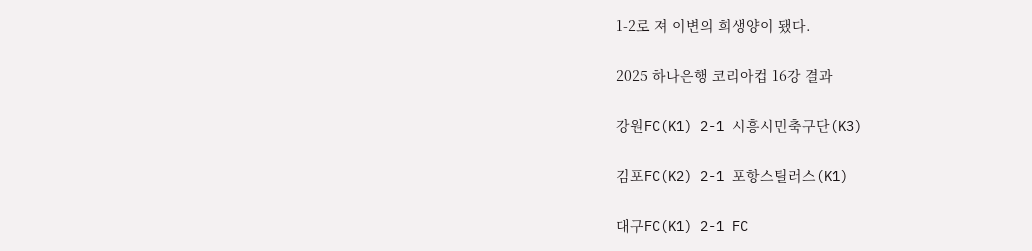1-2로 져 이변의 희생양이 됐다.

2025 하나은행 코리아컵 16강 결과

강원FC(K1) 2-1 시흥시민축구단(K3)

김포FC(K2) 2-1 포항스틸러스(K1)

대구FC(K1) 2-1 FC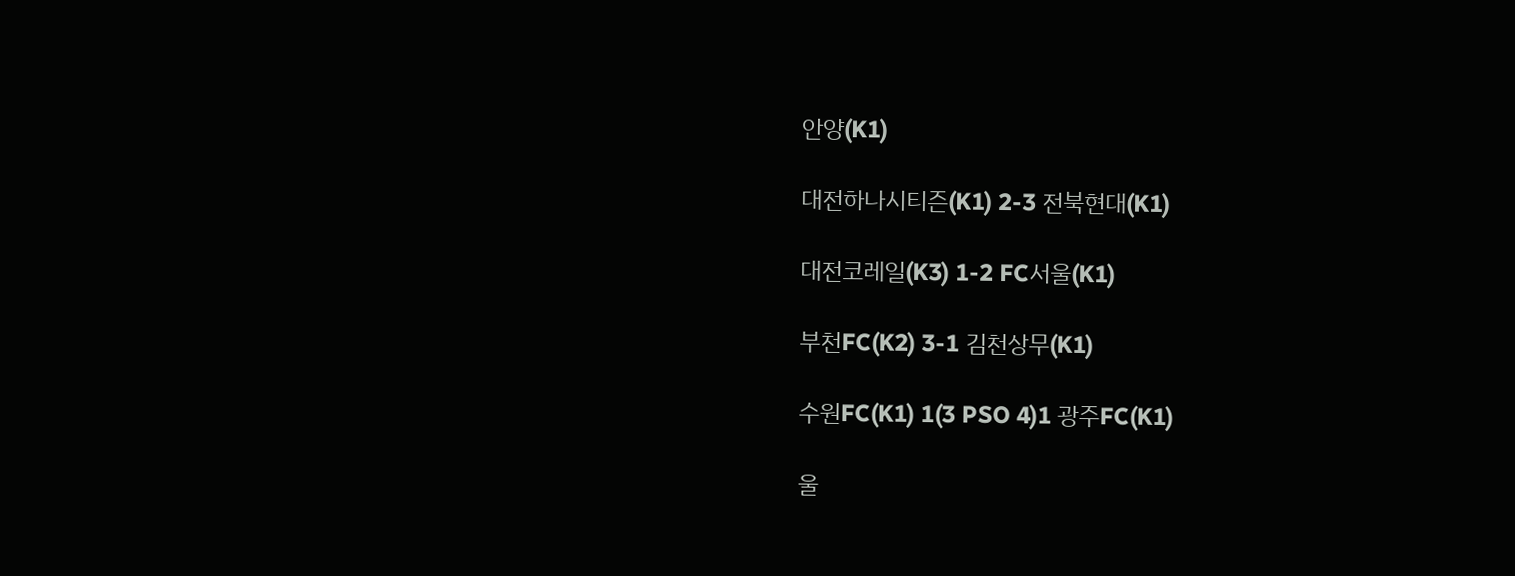안양(K1)

대전하나시티즌(K1) 2-3 전북현대(K1)

대전코레일(K3) 1-2 FC서울(K1)

부천FC(K2) 3-1 김천상무(K1)

수원FC(K1) 1(3 PSO 4)1 광주FC(K1)

울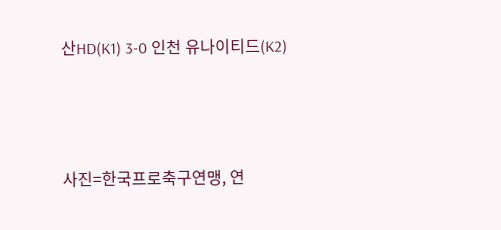산HD(K1) 3-0 인천 유나이티드(K2)



사진=한국프로축구연맹, 연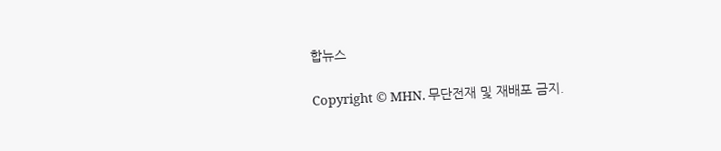합뉴스

Copyright © MHN. 무단전재 및 재배포 금지.